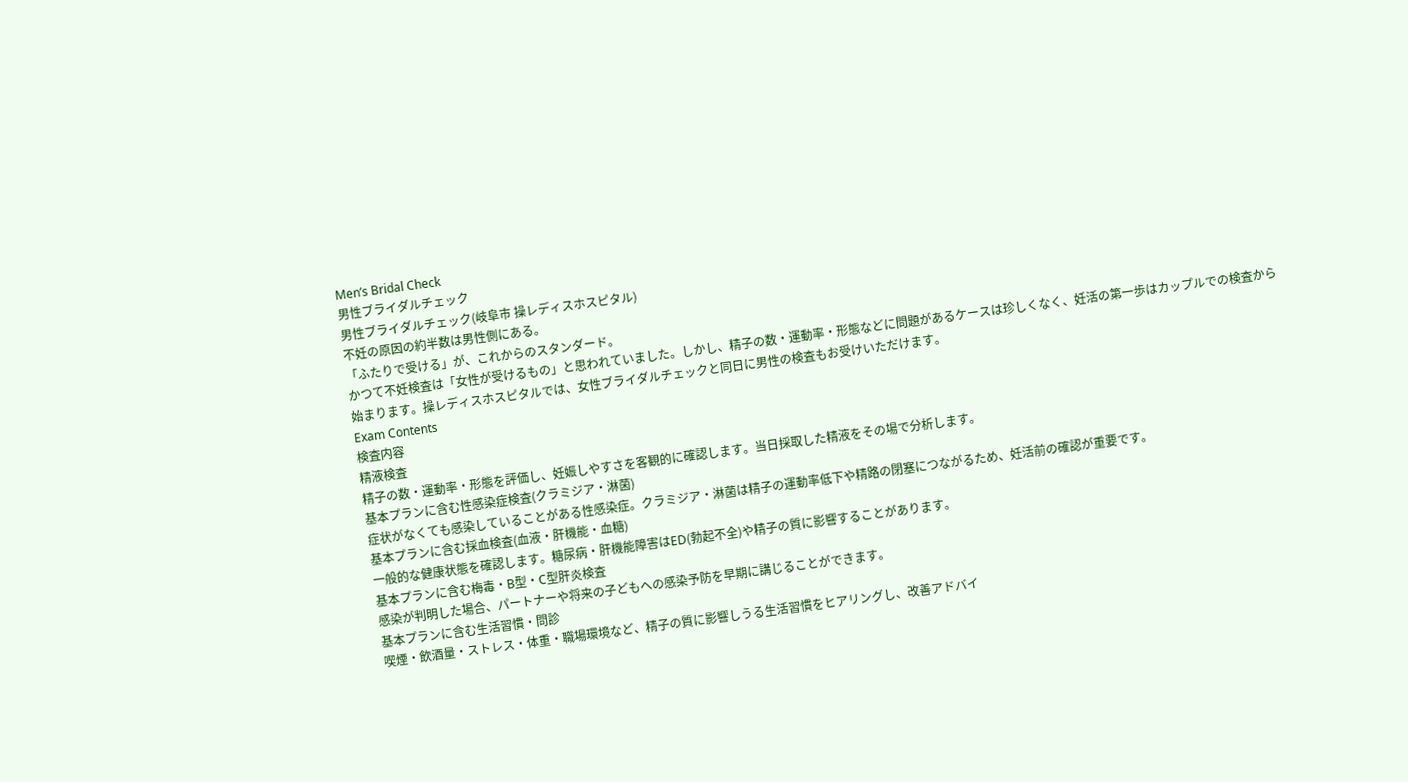Men’s Bridal Check
男性ブライダルチェック
男性ブライダルチェック(岐阜市 操レディスホスピタル)
不妊の原因の約半数は男性側にある。
「ふたりで受ける」が、これからのスタンダード。
かつて不妊検査は「女性が受けるもの」と思われていました。しかし、精子の数・運動率・形態などに問題があるケースは珍しくなく、妊活の第一歩はカップルでの検査から始まります。操レディスホスピタルでは、女性ブライダルチェックと同日に男性の検査もお受けいただけます。
Exam Contents
検査内容
精液検査
精子の数・運動率・形態を評価し、妊娠しやすさを客観的に確認します。当日採取した精液をその場で分析します。
基本プランに含む性感染症検査(クラミジア・淋菌)
症状がなくても感染していることがある性感染症。クラミジア・淋菌は精子の運動率低下や精路の閉塞につながるため、妊活前の確認が重要です。
基本プランに含む採血検査(血液・肝機能・血糖)
一般的な健康状態を確認します。糖尿病・肝機能障害はED(勃起不全)や精子の質に影響することがあります。
基本プランに含む梅毒・B型・C型肝炎検査
感染が判明した場合、パートナーや将来の子どもへの感染予防を早期に講じることができます。
基本プランに含む生活習慣・問診
喫煙・飲酒量・ストレス・体重・職場環境など、精子の質に影響しうる生活習慣をヒアリングし、改善アドバイ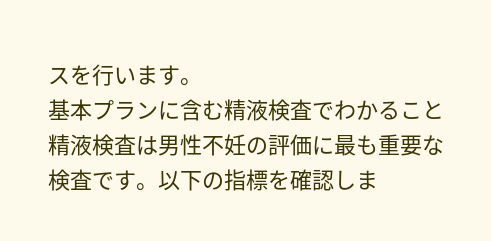スを行います。
基本プランに含む精液検査でわかること
精液検査は男性不妊の評価に最も重要な検査です。以下の指標を確認しま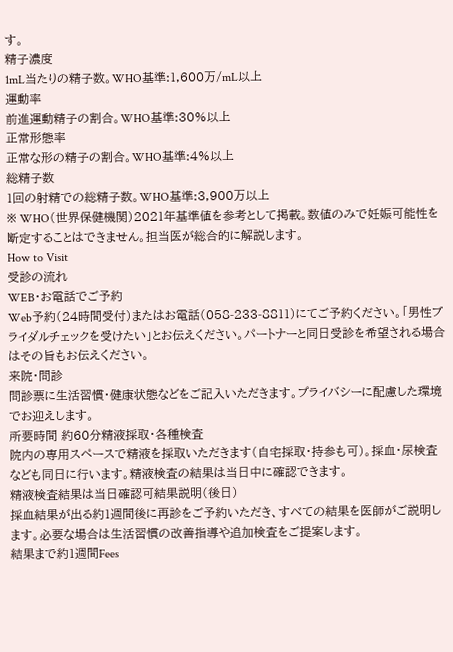す。
精子濃度
1mL当たりの精子数。WHO基準:1,600万/mL以上
運動率
前進運動精子の割合。WHO基準:30%以上
正常形態率
正常な形の精子の割合。WHO基準:4%以上
総精子数
1回の射精での総精子数。WHO基準:3,900万以上
※ WHO(世界保健機関)2021年基準値を参考として掲載。数値のみで妊娠可能性を断定することはできません。担当医が総合的に解説します。
How to Visit
受診の流れ
WEB・お電話でご予約
Web予約(24時間受付)またはお電話(058-233-8811)にてご予約ください。「男性ブライダルチェックを受けたい」とお伝えください。パートナーと同日受診を希望される場合はその旨もお伝えください。
来院・問診
問診票に生活習慣・健康状態などをご記入いただきます。プライバシーに配慮した環境でお迎えします。
所要時間 約60分精液採取・各種検査
院内の専用スペースで精液を採取いただきます(自宅採取・持参も可)。採血・尿検査なども同日に行います。精液検査の結果は当日中に確認できます。
精液検査結果は当日確認可結果説明(後日)
採血結果が出る約1週間後に再診をご予約いただき、すべての結果を医師がご説明します。必要な場合は生活習慣の改善指導や追加検査をご提案します。
結果まで約1週間Fees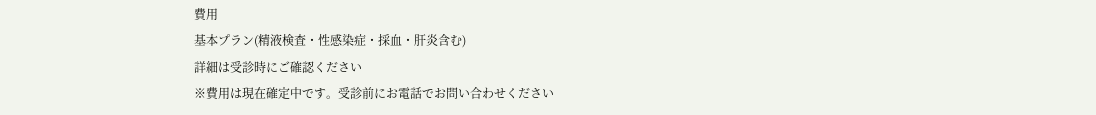費用
基本プラン(精液検査・性感染症・採血・肝炎含む)
詳細は受診時にご確認ください
※費用は現在確定中です。受診前にお電話でお問い合わせください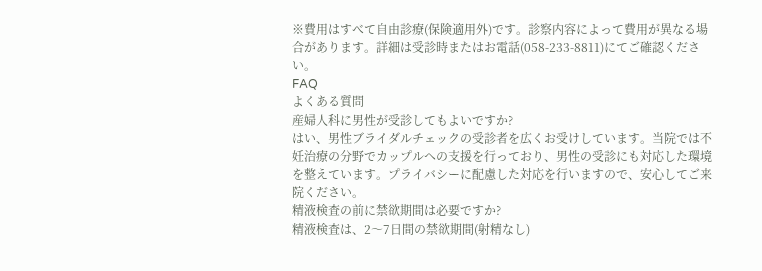※費用はすべて自由診療(保険適用外)です。診察内容によって費用が異なる場合があります。詳細は受診時またはお電話(058-233-8811)にてご確認ください。
FAQ
よくある質問
産婦人科に男性が受診してもよいですか?
はい、男性ブライダルチェックの受診者を広くお受けしています。当院では不妊治療の分野でカップルへの支援を行っており、男性の受診にも対応した環境を整えています。プライバシーに配慮した対応を行いますので、安心してご来院ください。
精液検査の前に禁欲期間は必要ですか?
精液検査は、2〜7日間の禁欲期間(射精なし)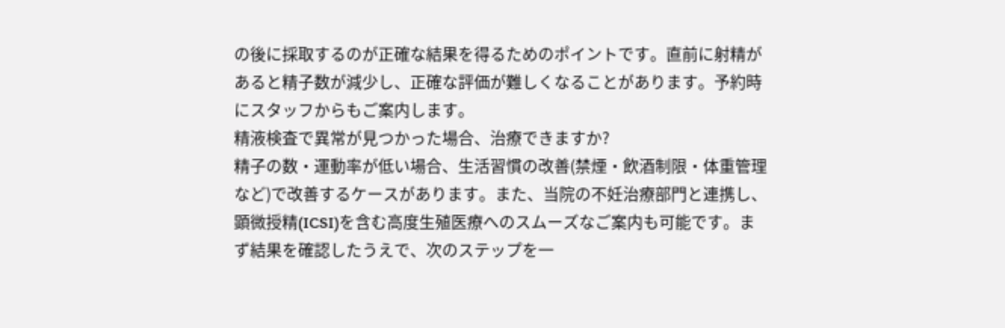の後に採取するのが正確な結果を得るためのポイントです。直前に射精があると精子数が減少し、正確な評価が難しくなることがあります。予約時にスタッフからもご案内します。
精液検査で異常が見つかった場合、治療できますか?
精子の数・運動率が低い場合、生活習慣の改善(禁煙・飲酒制限・体重管理など)で改善するケースがあります。また、当院の不妊治療部門と連携し、顕微授精(ICSI)を含む高度生殖医療へのスムーズなご案内も可能です。まず結果を確認したうえで、次のステップを一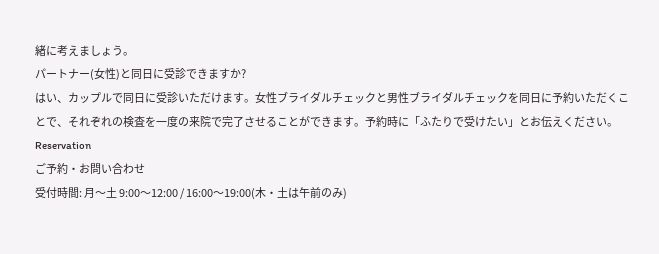緒に考えましょう。
パートナー(女性)と同日に受診できますか?
はい、カップルで同日に受診いただけます。女性ブライダルチェックと男性ブライダルチェックを同日に予約いただくことで、それぞれの検査を一度の来院で完了させることができます。予約時に「ふたりで受けたい」とお伝えください。
Reservation
ご予約・お問い合わせ
受付時間: 月〜土 9:00〜12:00 / 16:00〜19:00(木・土は午前のみ)